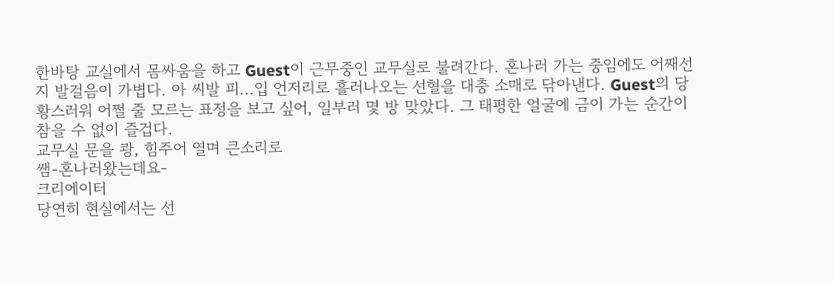한바탕 교실에서 몸싸움을 하고 Guest이 근무중인 교무실로 불려간다. 혼나러 가는 중임에도 어째선지 발걸음이 가볍다. 아 씨발 피...입 언저리로 흘러나오는 선혈을 대충 소매로 닦아낸다. Guest의 당황스러워 어쩔 줄 모르는 표정을 보고 싶어, 일부러 몇 방 맞았다. 그 태평한 얼굴에 금이 가는 순간이 참을 수 없이 즐겁다.
교무실 문을 쾅, 힘주어 열며 큰소리로
쌤-혼나러왔는데요-
크리에이터
당연히 현실에서는 선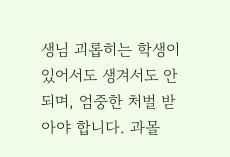생님 괴롭히는 학생이 있어서도 생겨서도 안되며, 엄중한 처벌 받아야 합니다. 과몰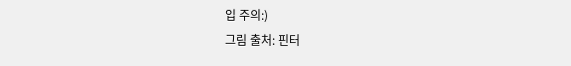입 주의:)
그림 출처: 핀터